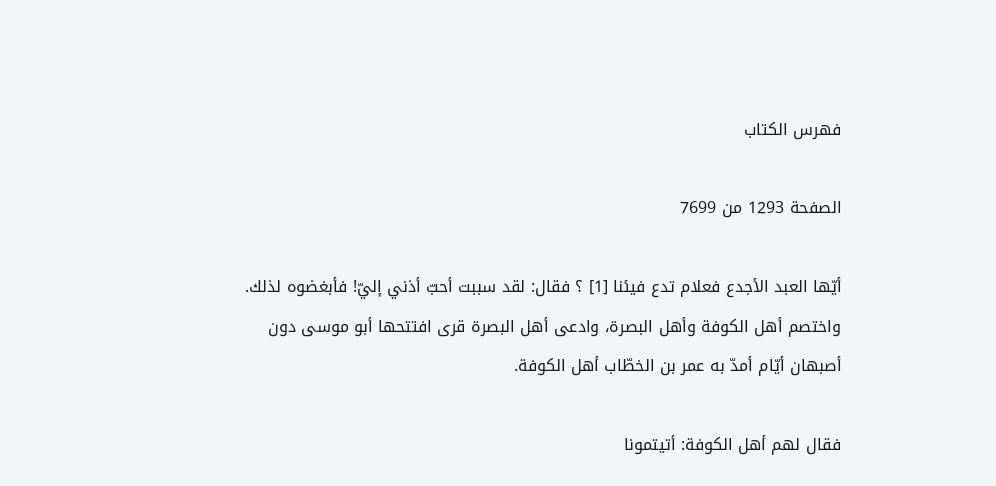فهرس الكتاب

الصفحة 1293 من 7699

أيّها العبد الأجدع فعلام تدع فيئنا [1] ؟ فقال: لقد سببت أحبّ أذني إليّ! فأبغضوه لذلك. واختصم أهل الكوفة وأهل البصرة، وادعى أهل البصرة قرى افتتحها أبو موسى دون أصبهان أيّام أمدّ به عمر بن الخطّاب أهل الكوفة.

فقال لهم أهل الكوفة: أتيتمونا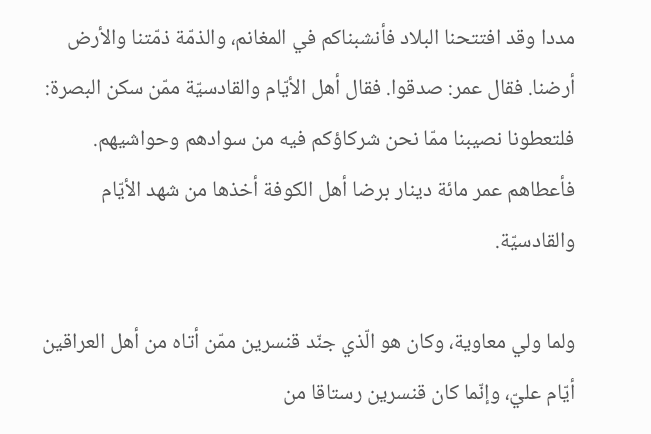مددا وقد افتتحنا البلاد فأنشبناكم في المغانم، والذمّة ذمّتنا والأرض أرضنا. فقال عمر: صدقوا. فقال أهل الأيّام والقادسيّة ممّن سكن البصرة: فلتعطونا نصيبنا ممّا نحن شركاؤكم فيه من سوادهم وحواشيهم. فأعطاهم عمر مائة دينار برضا أهل الكوفة أخذها من شهد الأيّام والقادسيّة.

ولما ولي معاوية، وكان هو الّذي جنّد قنسرين ممّن أتاه من أهل العراقين أيّام عليّ، وإنّما كان قنسرين رستاقا من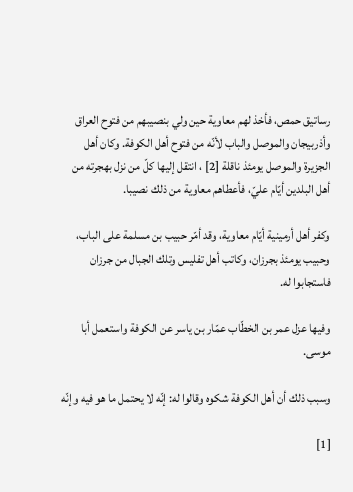رساتيق حمص، فأخذ لهم معاوية حين ولي بنصيبهم من فتوح العراق وأذربيجان والموصل والباب لأنّه من فتوح أهل الكوفة. وكان أهل الجزيرة والموصل يومئذ ناقلة [2] ، انتقل إليها كلّ من نزل بهجرته من أهل البلدين أيّام عليّ، فأعطاهم معاوية من ذلك نصيبا.

وكفر أهل أرمينية أيّام معاوية، وقد أمّر حبيب بن مسلمة على الباب، وحبيب يومئذ بجرزان، وكاتب أهل تفليس وتلك الجبال من جرزان فاستجابوا له.

وفيها عزل عمر بن الخطّاب عمّار بن ياسر عن الكوفة واستعمل أبا موسى.

وسبب ذلك أن أهل الكوفة شكوه وقالوا له: إنّه لا يحتمل ما هو فيه وإنّه

[1]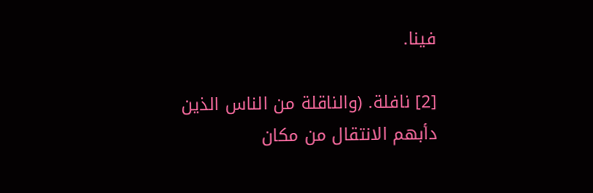فينا.

[2] نافلة. (والناقلة من الناس الذين دأبهم الانتقال من مكان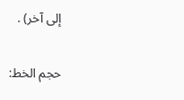إلى آخر) .

حجم الخط: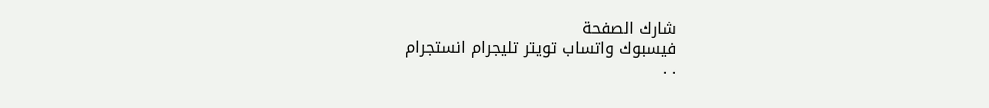شارك الصفحة
فيسبوك واتساب تويتر تليجرام انستجرام
. .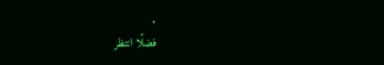.
فضلًا انتظر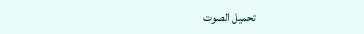تحميل الصوت